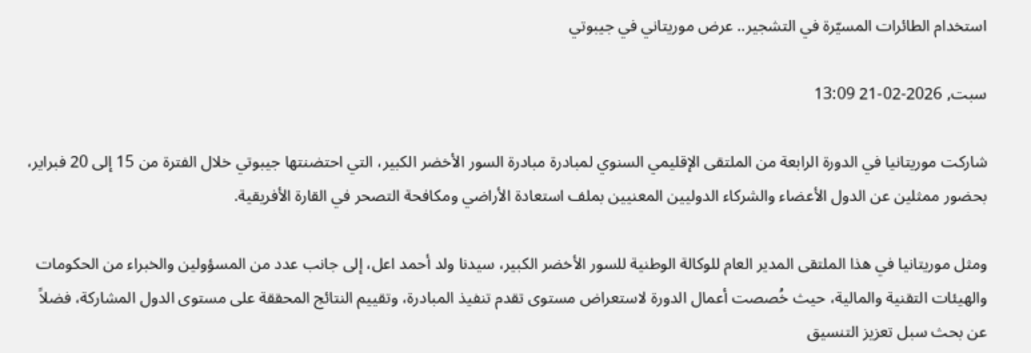استخدام الطائرات المسيّرة في التشجير.. عرض موريتاني في جيبوتي

سبت, 2026-02-21 13:09

شاركت موريتانيا في الدورة الرابعة من الملتقى الإقليمي السنوي لمبادرة مبادرة السور الأخضر الكبير، التي احتضنتها جيبوتي خلال الفترة من 15 إلى 20 فبراير، بحضور ممثلين عن الدول الأعضاء والشركاء الدوليين المعنيين بملف استعادة الأراضي ومكافحة التصحر في القارة الأفريقية.

ومثل موريتانيا في هذا الملتقى المدير العام للوكالة الوطنية للسور الأخضر الكبير، سيدنا ولد أحمد اعل، إلى جانب عدد من المسؤولين والخبراء من الحكومات والهيئات التقنية والمالية، حيث خُصصت أعمال الدورة لاستعراض مستوى تقدم تنفيذ المبادرة، وتقييم النتائج المحققة على مستوى الدول المشاركة، فضلاً عن بحث سبل تعزيز التنسيق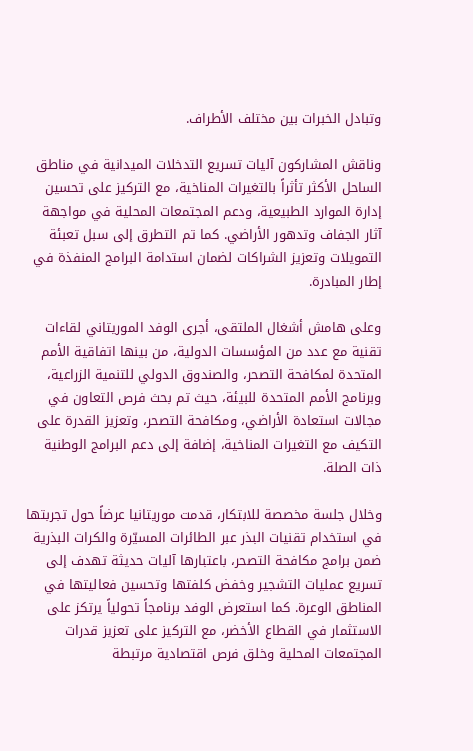وتبادل الخبرات بين مختلف الأطراف.

وناقش المشاركون آليات تسريع التدخلات الميدانية في مناطق الساحل الأكثر تأثراً بالتغيرات المناخية، مع التركيز على تحسين إدارة الموارد الطبيعية، ودعم المجتمعات المحلية في مواجهة آثار الجفاف وتدهور الأراضي. كما تم التطرق إلى سبل تعبئة التمويلات وتعزيز الشراكات لضمان استدامة البرامج المنفذة في إطار المبادرة.

وعلى هامش أشغال الملتقى، أجرى الوفد الموريتاني لقاءات تقنية مع عدد من المؤسسات الدولية، من بينها اتفاقية الأمم المتحدة لمكافحة التصحر، والصندوق الدولي للتنمية الزراعية، وبرنامج الأمم المتحدة للبيئة، حيث تم بحث فرص التعاون في مجالات استعادة الأراضي، ومكافحة التصحر، وتعزيز القدرة على التكيف مع التغيرات المناخية، إضافة إلى دعم البرامج الوطنية ذات الصلة.

وخلال جلسة مخصصة للابتكار، قدمت موريتانيا عرضاً حول تجربتها في استخدام تقنيات البذر عبر الطائرات المسيّرة والكرات البذرية ضمن برامج مكافحة التصحر، باعتبارها آليات حديثة تهدف إلى تسريع عمليات التشجير وخفض كلفتها وتحسين فعاليتها في المناطق الوعرة. كما استعرض الوفد برنامجاً تحولياً يرتكز على الاستثمار في القطاع الأخضر، مع التركيز على تعزيز قدرات المجتمعات المحلية وخلق فرص اقتصادية مرتبطة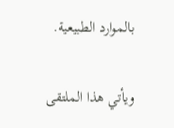بالموارد الطبيعية.

ويأتي هذا الملتقى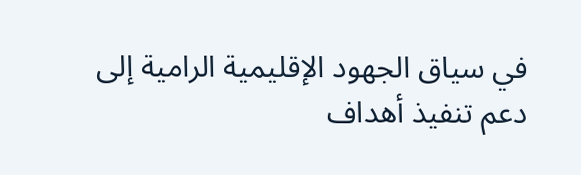في سياق الجهود الإقليمية الرامية إلى دعم تنفيذ أهداف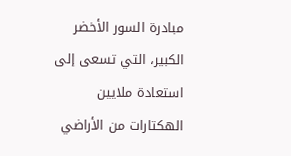مبادرة السور الأخضر الكبير، التي تسعى إلى استعادة ملايين الهكتارات من الأراضي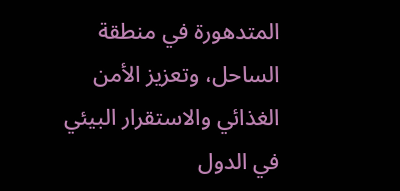المتدهورة في منطقة الساحل، وتعزيز الأمن الغذائي والاستقرار البيئي في الدول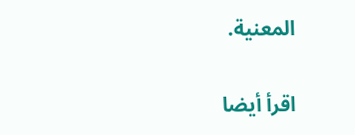المعنية.

اقرأ أيضا